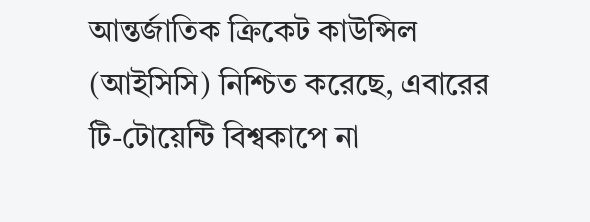আন্তর্জাতিক ক্রিকেট কাউন্সিল (আইসিসি) নিশ্চিত করেছে, এবারের টি-টোয়েন্টি বিশ্বকাপে না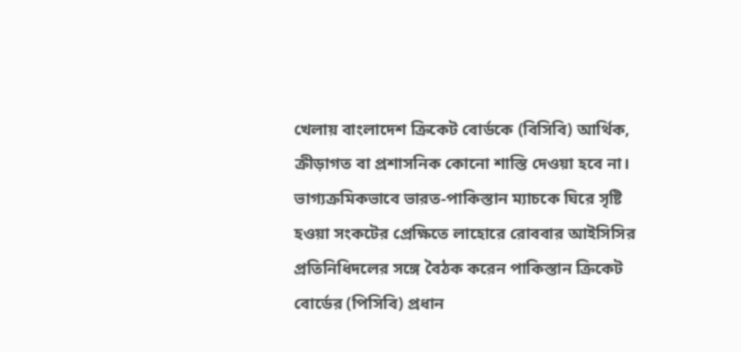খেলায় বাংলাদেশ ক্রিকেট বোর্ডকে (বিসিবি) আর্থিক, ক্রীড়াগত বা প্রশাসনিক কোনো শাস্তি দেওয়া হবে না।
ভাগ্যক্রমিকভাবে ভারত-পাকিস্তান ম্যাচকে ঘিরে সৃষ্টি হওয়া সংকটের প্রেক্ষিতে লাহোরে রোববার আইসিসির প্রতিনিধিদলের সঙ্গে বৈঠক করেন পাকিস্তান ক্রিকেট বোর্ডের (পিসিবি) প্রধান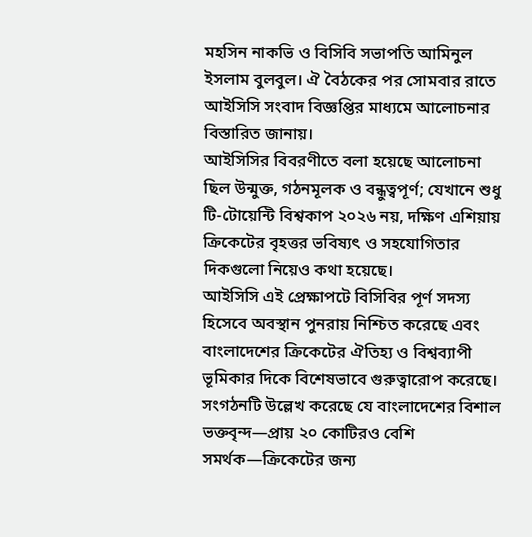মহসিন নাকভি ও বিসিবি সভাপতি আমিনুল ইসলাম বুলবুল। ঐ বৈঠকের পর সোমবার রাতে আইসিসি সংবাদ বিজ্ঞপ্তির মাধ্যমে আলোচনার বিস্তারিত জানায়।
আইসিসির বিবরণীতে বলা হয়েছে আলোচনা ছিল উন্মুক্ত, গঠনমূলক ও বন্ধুত্বপূর্ণ; যেখানে শুধু টি-টোয়েন্টি বিশ্বকাপ ২০২৬ নয়, দক্ষিণ এশিয়ায় ক্রিকেটের বৃহত্তর ভবিষ্যৎ ও সহযোগিতার দিকগুলো নিয়েও কথা হয়েছে।
আইসিসি এই প্রেক্ষাপটে বিসিবির পূর্ণ সদস্য হিসেবে অবস্থান পুনরায় নিশ্চিত করেছে এবং বাংলাদেশের ক্রিকেটের ঐতিহ্য ও বিশ্বব্যাপী ভূমিকার দিকে বিশেষভাবে গুরুত্বারোপ করেছে। সংগঠনটি উল্লেখ করেছে যে বাংলাদেশের বিশাল ভক্তবৃন্দ—প্রায় ২০ কোটিরও বেশি সমর্থক—ক্রিকেটের জন্য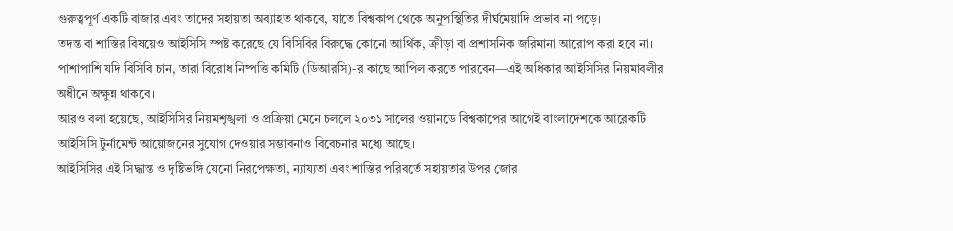গুরুত্বপূর্ণ একটি বাজার এবং তাদের সহায়তা অব্যাহত থাকবে, যাতে বিশ্বকাপ থেকে অনুপস্থিতির দীর্ঘমেয়াদি প্রভাব না পড়ে।
তদন্ত বা শাস্তির বিষয়েও আইসিসি স্পষ্ট করেছে যে বিসিবির বিরুদ্ধে কোনো আর্থিক, ক্রীড়া বা প্রশাসনিক জরিমানা আরোপ করা হবে না। পাশাপাশি যদি বিসিবি চান, তারা বিরোধ নিষ্পত্তি কমিটি (ডিআরসি)-র কাছে আপিল করতে পারবেন—এই অধিকার আইসিসির নিয়মাবলীর অধীনে অক্ষুন্ন থাকবে।
আরও বলা হয়েছে, আইসিসির নিয়মশৃঙ্খলা ও প্রক্রিয়া মেনে চললে ২০৩১ সালের ওয়ানডে বিশ্বকাপের আগেই বাংলাদেশকে আরেকটি আইসিসি টুর্নামেন্ট আয়োজনের সুযোগ দেওয়ার সম্ভাবনাও বিবেচনার মধ্যে আছে।
আইসিসির এই সিদ্ধান্ত ও দৃষ্টিভঙ্গি যেনো নিরপেক্ষতা, ন্যায্যতা এবং শাস্তির পরিবর্তে সহায়তার উপর জোর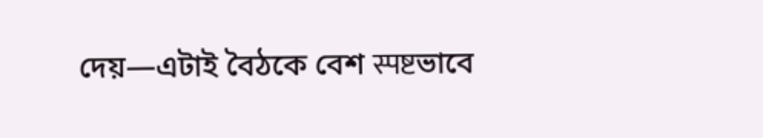দেয়—এটাই বৈঠকে বেশ स्पष्टভাবে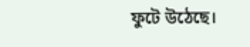ফুটে উঠেছে।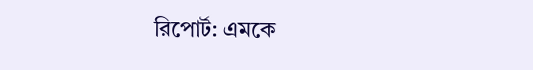রিপোর্ট: এমকে